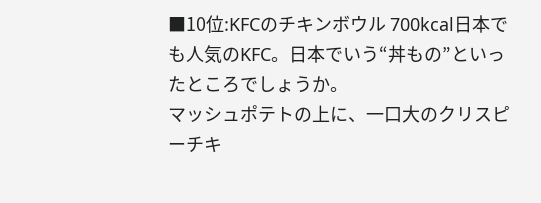■10位:KFCのチキンボウル 700kcal日本でも人気のKFC。日本でいう“丼もの”といったところでしょうか。
マッシュポテトの上に、一口大のクリスピーチキ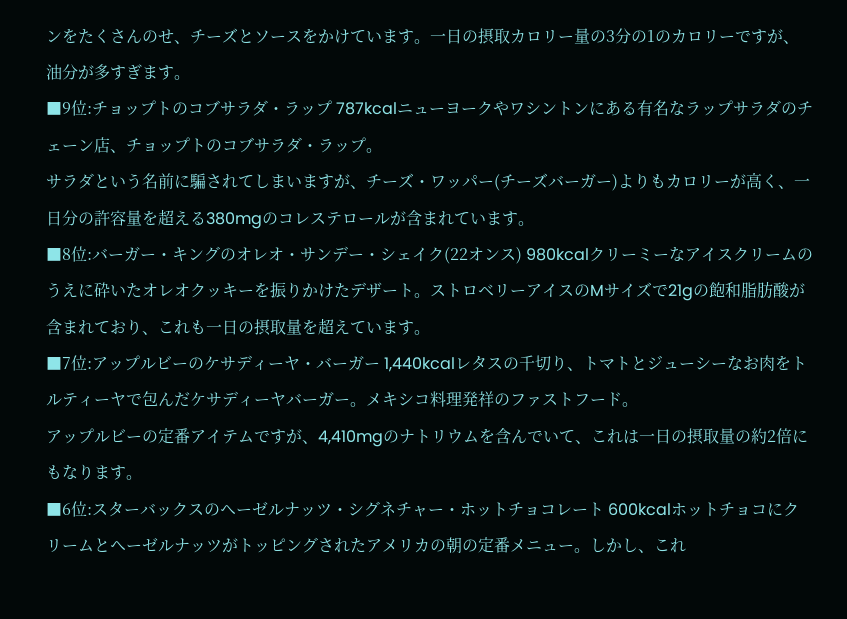ンをたくさんのせ、チーズとソースをかけています。一日の摂取カロリー量の3分の1のカロリーですが、油分が多すぎます。
■9位:チョップトのコブサラダ・ラップ 787kcalニューヨークやワシントンにある有名なラップサラダのチェーン店、チョップトのコブサラダ・ラップ。
サラダという名前に騙されてしまいますが、チーズ・ワッパー(チーズバーガー)よりもカロリーが高く、一日分の許容量を超える380mgのコレステロールが含まれています。
■8位:バーガー・キングのオレオ・サンデー・シェイク(22オンス) 980kcalクリーミーなアイスクリームのうえに砕いたオレオクッキーを振りかけたデザート。ストロベリーアイスのMサイズで21gの飽和脂肪酸が含まれており、これも一日の摂取量を超えています。
■7位:アップルビーのケサディーヤ・バーガー 1,440kcalレタスの千切り、トマトとジューシーなお肉をトルティーヤで包んだケサディーヤバーガー。メキシコ料理発祥のファストフード。
アップルビーの定番アイテムですが、4,410mgのナトリウムを含んでいて、これは一日の摂取量の約2倍にもなります。
■6位:スターバックスのヘーゼルナッツ・シグネチャー・ホットチョコレート 600kcalホットチョコにクリームとヘーゼルナッツがトッピングされたアメリカの朝の定番メニュー。しかし、これ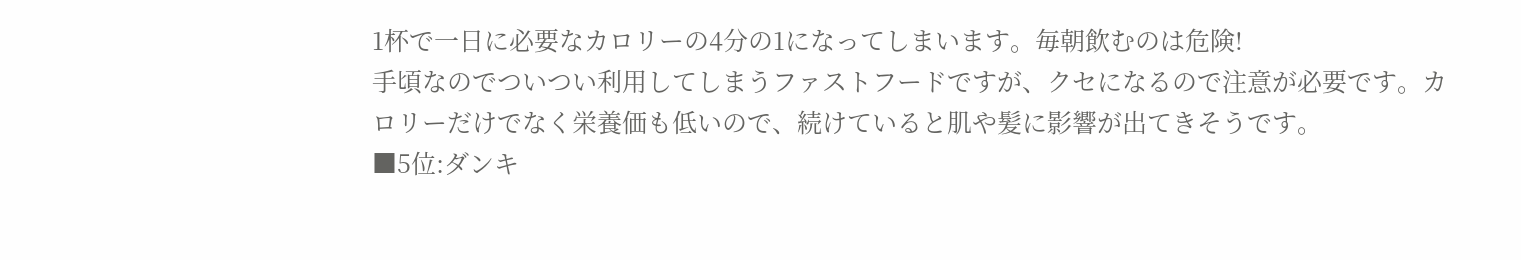1杯で一日に必要なカロリーの4分の1になってしまいます。毎朝飲むのは危険!
手頃なのでついつい利用してしまうファストフードですが、クセになるので注意が必要です。カロリーだけでなく栄養価も低いので、続けていると肌や髪に影響が出てきそうです。
■5位:ダンキ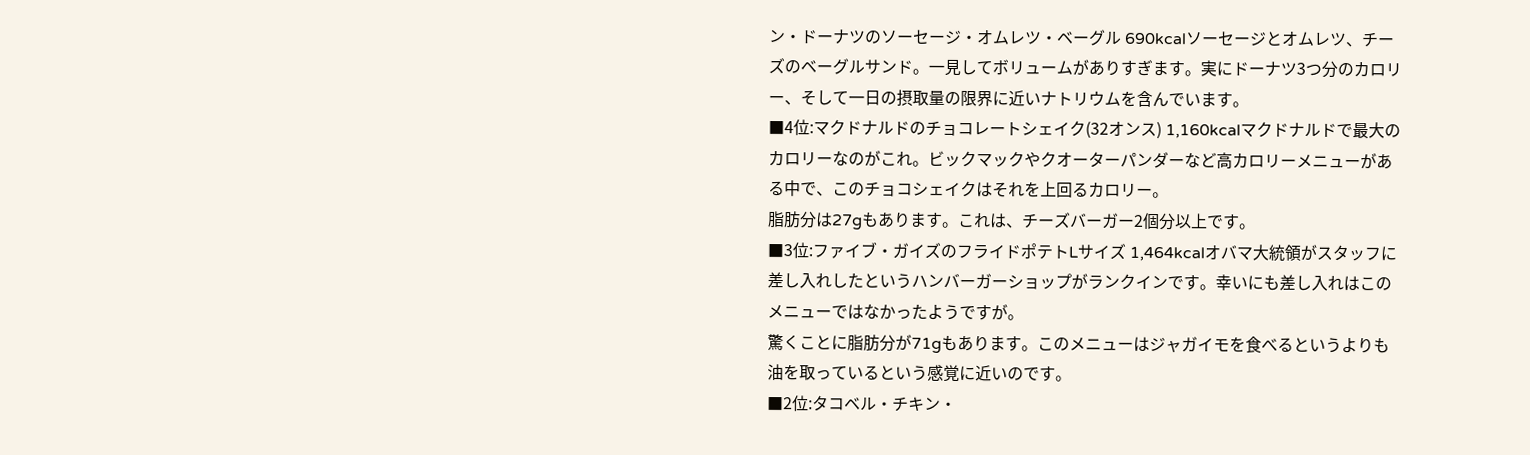ン・ドーナツのソーセージ・オムレツ・ベーグル 690kcalソーセージとオムレツ、チーズのベーグルサンド。一見してボリュームがありすぎます。実にドーナツ3つ分のカロリー、そして一日の摂取量の限界に近いナトリウムを含んでいます。
■4位:マクドナルドのチョコレートシェイク(32オンス) 1,160kcalマクドナルドで最大のカロリーなのがこれ。ビックマックやクオーターパンダーなど高カロリーメニューがある中で、このチョコシェイクはそれを上回るカロリー。
脂肪分は27gもあります。これは、チーズバーガー2個分以上です。
■3位:ファイブ・ガイズのフライドポテトLサイズ 1,464kcalオバマ大統領がスタッフに差し入れしたというハンバーガーショップがランクインです。幸いにも差し入れはこのメニューではなかったようですが。
驚くことに脂肪分が71gもあります。このメニューはジャガイモを食べるというよりも油を取っているという感覚に近いのです。
■2位:タコベル・チキン・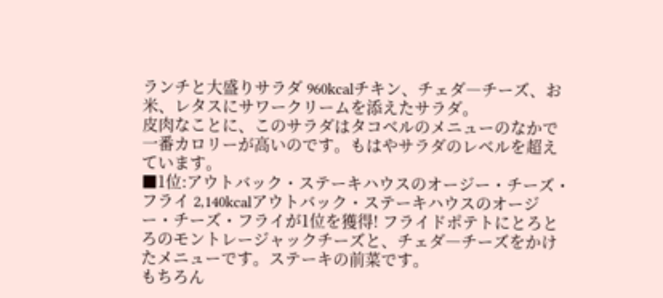ランチと大盛りサラダ 960kcalチキン、チェダ―チーズ、お米、レタスにサワークリームを添えたサラダ。
皮肉なことに、このサラダはタコベルのメニューのなかで一番カロリーが高いのです。もはやサラダのレベルを超えています。
■1位:アウトバック・ステーキハウスのオージー・チーズ・フライ 2,140kcalアウトバック・ステーキハウスのオージー・チーズ・フライが1位を獲得! フライドポテトにとろとろのモントレージャックチーズと、チェダ―チーズをかけたメニューです。ステーキの前菜です。
もちろん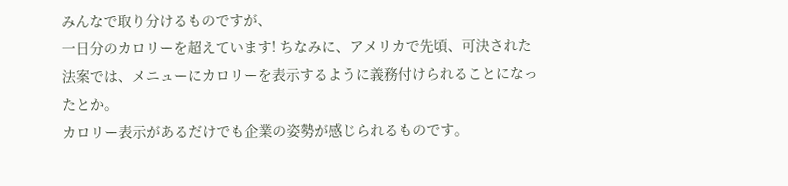みんなで取り分けるものですが、
一日分のカロリーを超えています! ちなみに、アメリカで先頃、可決された法案では、メニューにカロリーを表示するように義務付けられることになったとか。
カロリー表示があるだけでも企業の姿勢が感じられるものです。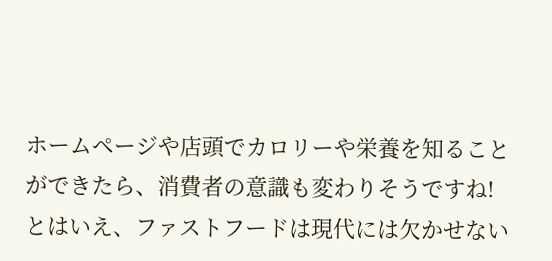ホームページや店頭でカロリーや栄養を知ることができたら、消費者の意識も変わりそうですね!
とはいえ、ファストフードは現代には欠かせない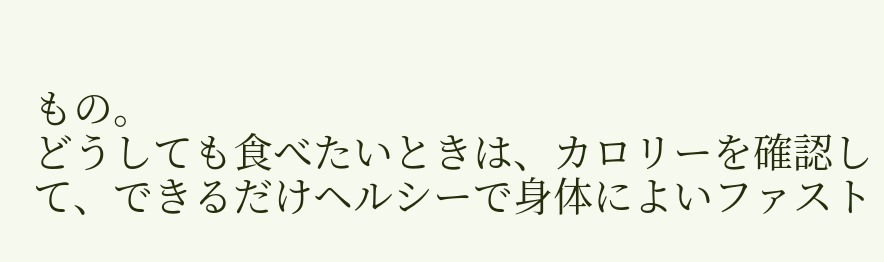もの。
どうしても食べたいときは、カロリーを確認して、できるだけヘルシーで身体によいファスト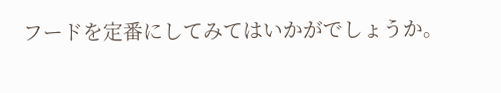フードを定番にしてみてはいかがでしょうか。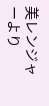美レンジャーより